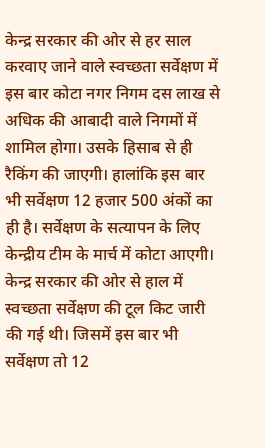केन्द्र सरकार की ओर से हर साल करवाए जाने वाले स्वच्छता सर्वेक्षण में इस बार कोटा नगर निगम दस लाख से अधिक की आबादी वाले निगमों में शामिल होगा। उसके हिसाब से ही रैकिंग की जाएगी। हालांकि इस बार भी सर्वेक्षण 12 हजार 500 अंकों का ही है। सर्वेक्षण के सत्यापन के लिए केन्द्रीय टीम के मार्च में कोटा आएगी। केन्द्र सरकार की ओर से हाल में स्वच्छता सर्वेक्षण की टूल किट जारी की गई थी। जिसमें इस बार भी सर्वेक्षण तो 12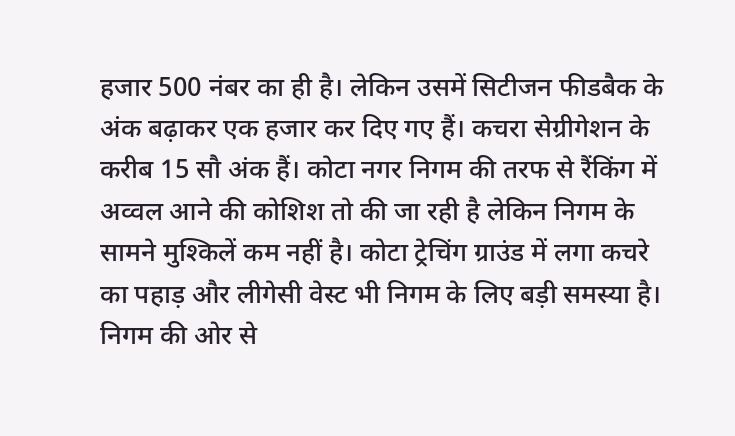हजार 500 नंबर का ही है। लेकिन उसमें सिटीजन फीडबैक के अंक बढ़ाकर एक हजार कर दिए गए हैं। कचरा सेग्रीगेशन के करीब 15 सौ अंक हैं। कोटा नगर निगम की तरफ से रैंकिंग में अव्वल आने की कोशिश तो की जा रही है लेकिन निगम के सामने मुश्किलें कम नहीं है। कोटा ट्रेचिंग ग्राउंड में लगा कचरे का पहाड़ और लीगेसी वेस्ट भी निगम के लिए बड़ी समस्या है। निगम की ओर से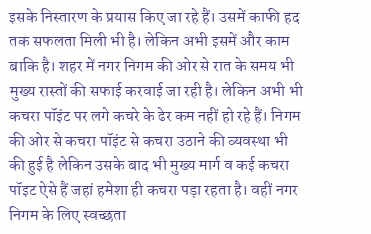इसके निस्तारण के प्रयास किए जा रहे हैं। उसमें काफी हद तक सफलता मिली भी है। लेकिन अभी इसमें और काम बाकि है। शहर में नगर निगम की ओर से रात के समय भी मुख्य रास्तों की सफाई करवाई जा रही है। लेकिन अभी भी कचरा पॉइंट पर लगे कचरे के ढेर कम नहीं हो रहे हैं। निगम की ओर से कचरा पॉइंट से कचरा उठाने की व्यवस्था भी की हुई है लेकिन उसके बाद भी मुख्य मार्ग व कई कचरा पॉइट ऐसे हैं जहां हमेशा ही कचरा पड़ा रहता है। वहीं नगर निगम के लिए स्वच्छता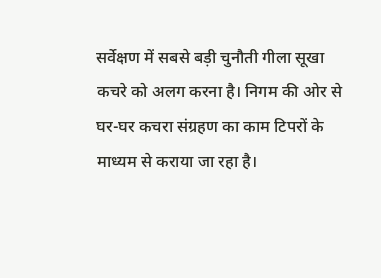सर्वेक्षण में सबसे बड़ी चुनौती गीला सूखा कचरे को अलग करना है। निगम की ओर से घर-घर कचरा संग्रहण का काम टिपरों के माध्यम से कराया जा रहा है।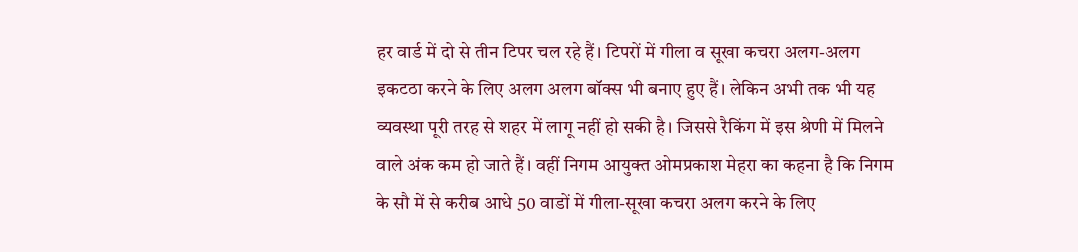हर वार्ड में दो से तीन टिपर चल रहे हैं। टिपरों में गीला व सूखा कचरा अलग-अलग इकटठा करने के लिए अलग अलग बॉक्स भी बनाए हुए हैं। लेकिन अभी तक भी यह व्यवस्था पूरी तरह से शहर में लागू नहीं हो सकी है। जिससे रैकिंग में इस श्रेणी में मिलने वाले अंक कम हो जाते हैं। वहीं निगम आयुक्त ओमप्रकाश मेहरा का कहना है कि निगम के सौ में से करीब आधे 50 वाडों में गीला-सूखा कचरा अलग करने के लिए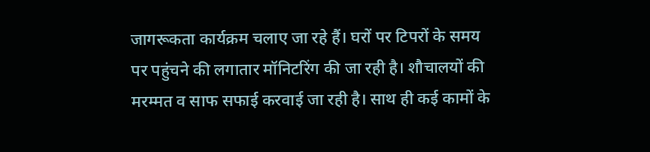जागरूकता कार्यक्रम चलाए जा रहे हैं। घरों पर टिपरों के समय पर पहुंचने की लगातार मॉनिटरिंग की जा रही है। शौचालयों की मरम्मत व साफ सफाई करवाई जा रही है। साथ ही कई कामों के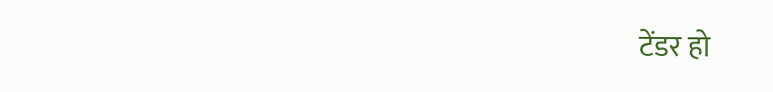टेंडर हो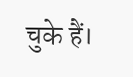चुके हैं।